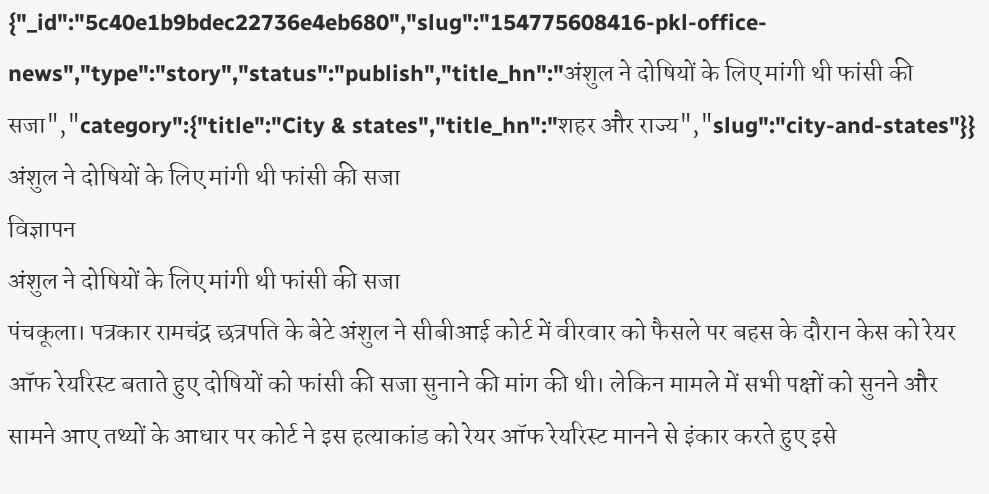{"_id":"5c40e1b9bdec22736e4eb680","slug":"154775608416-pkl-office-news","type":"story","status":"publish","title_hn":"अंशुल ने दोषियों के लिए मांगी थी फांसी की सजा","category":{"title":"City & states","title_hn":"शहर और राज्य","slug":"city-and-states"}}
अंशुल ने दोषियों के लिए मांगी थी फांसी की सजा
विज्ञापन
अंशुल ने दोषियों के लिए मांगी थी फांसी की सजा
पंचकूला। पत्रकार रामचंद्र छत्रपति के बेटे अंशुल ने सीबीआई कोर्ट में वीरवार को फैसले पर बहस के दौरान केस को रेयर ऑफ रेयरिस्ट बताते हुए दोषियों को फांसी की सजा सुनाने की मांग की थी। लेकिन मामले में सभी पक्षों को सुनने और सामने आए तथ्यों के आधार पर कोर्ट ने इस हत्याकांड को रेयर ऑफ रेयरिस्ट मानने से इंकार करते हुए इसे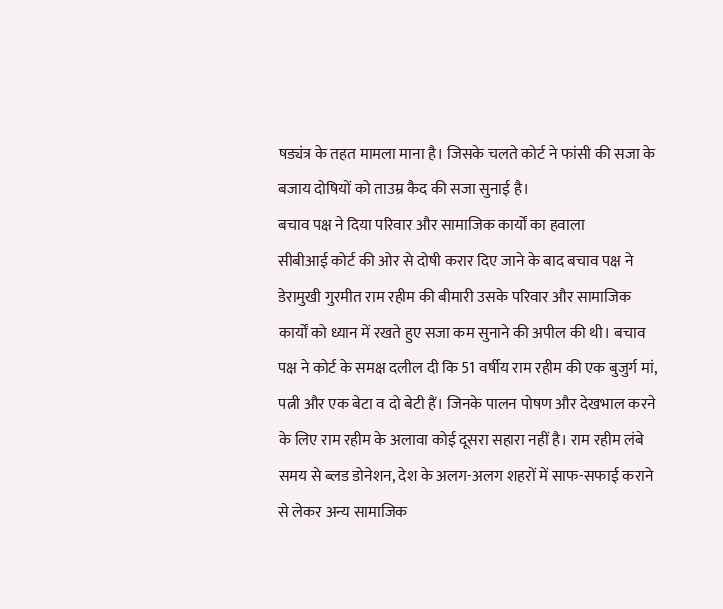षड्यंत्र के तहत मामला माना है। जिसके चलते कोर्ट ने फांसी की सजा के बजाय दोषियों को ताउम्र कैद की सजा सुनाई है।
बचाव पक्ष ने दिया परिवार और सामाजिक कार्यों का हवाला
सीबीआई कोर्ट की ओर से दोषी करार दिए जाने के बाद बचाव पक्ष ने डेरामुखी गुरमीत राम रहीम की बीमारी उसके परिवार और सामाजिक कार्यों को ध्यान में रखते हुए सजा कम सुनाने की अपील की थी। बचाव पक्ष ने कोर्ट के समक्ष दलील दी कि 51 वर्षीय राम रहीम की एक बुजुर्ग मां, पत्नी और एक बेटा व दो बेटी हैं। जिनके पालन पोषण और देखभाल करने के लिए राम रहीम के अलावा कोई दूसरा सहारा नहीं है। राम रहीम लंबे समय से ब्लड डोनेशन, देश के अलग-अलग शहरों में साफ-सफाई कराने से लेकर अन्य सामाजिक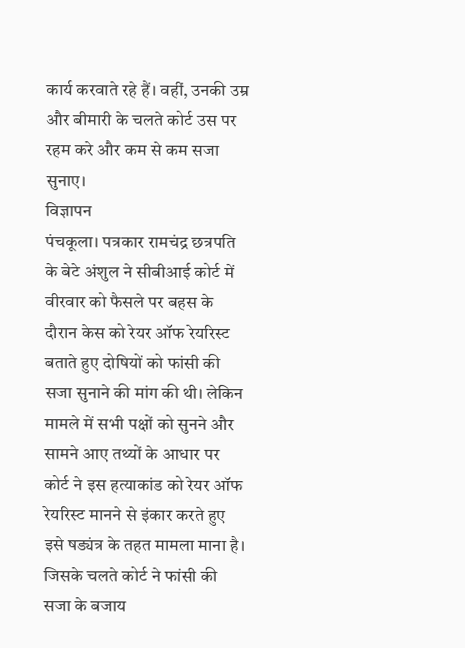कार्य करवाते रहे हैं। वहीं, उनकी उम्र और बीमारी के चलते कोर्ट उस पर रहम करे और कम से कम सजा सुनाए।
विज्ञापन
पंचकूला। पत्रकार रामचंद्र छत्रपति के बेटे अंशुल ने सीबीआई कोर्ट में वीरवार को फैसले पर बहस के दौरान केस को रेयर ऑफ रेयरिस्ट बताते हुए दोषियों को फांसी की सजा सुनाने की मांग की थी। लेकिन मामले में सभी पक्षों को सुनने और सामने आए तथ्यों के आधार पर कोर्ट ने इस हत्याकांड को रेयर ऑफ रेयरिस्ट मानने से इंकार करते हुए इसे षड्यंत्र के तहत मामला माना है। जिसके चलते कोर्ट ने फांसी की सजा के बजाय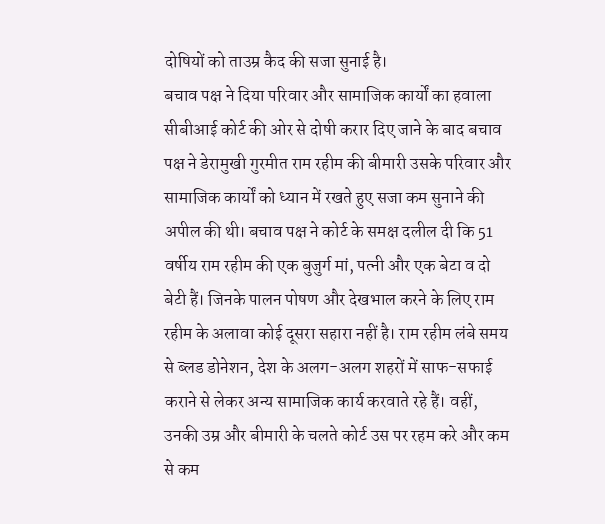दोषियों को ताउम्र कैद की सजा सुनाई है।
बचाव पक्ष ने दिया परिवार और सामाजिक कार्यों का हवाला
सीबीआई कोर्ट की ओर से दोषी करार दिए जाने के बाद बचाव पक्ष ने डेरामुखी गुरमीत राम रहीम की बीमारी उसके परिवार और सामाजिक कार्यों को ध्यान में रखते हुए सजा कम सुनाने की अपील की थी। बचाव पक्ष ने कोर्ट के समक्ष दलील दी कि 51 वर्षीय राम रहीम की एक बुजुर्ग मां, पत्नी और एक बेटा व दो बेटी हैं। जिनके पालन पोषण और देखभाल करने के लिए राम रहीम के अलावा कोई दूसरा सहारा नहीं है। राम रहीम लंबे समय से ब्लड डोनेशन, देश के अलग-अलग शहरों में साफ-सफाई कराने से लेकर अन्य सामाजिक कार्य करवाते रहे हैं। वहीं, उनकी उम्र और बीमारी के चलते कोर्ट उस पर रहम करे और कम से कम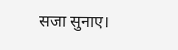सजा सुनाए।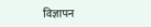विज्ञापन